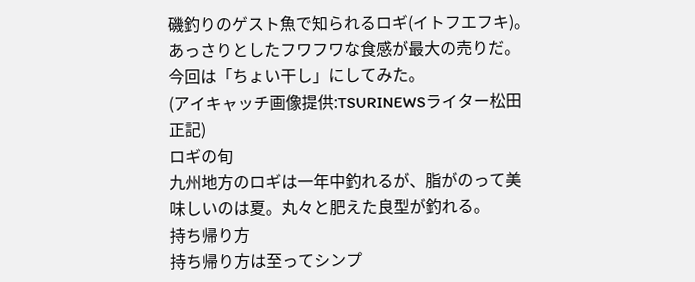磯釣りのゲスト魚で知られるロギ(イトフエフキ)。あっさりとしたフワフワな食感が最大の売りだ。今回は「ちょい干し」にしてみた。
(アイキャッチ画像提供:TSURINEWSライター松田正記)
ロギの旬
九州地方のロギは一年中釣れるが、脂がのって美味しいのは夏。丸々と肥えた良型が釣れる。
持ち帰り方
持ち帰り方は至ってシンプ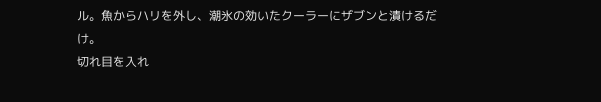ル。魚からハリを外し、潮氷の効いたクーラーにザブンと漬けるだけ。
切れ目を入れ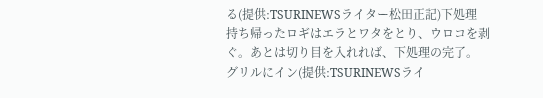る(提供:TSURINEWSライター松田正記)下処理
持ち帰ったロギはエラとワタをとり、ウロコを剥ぐ。あとは切り目を入れれば、下処理の完了。
グリルにイン(提供:TSURINEWSライ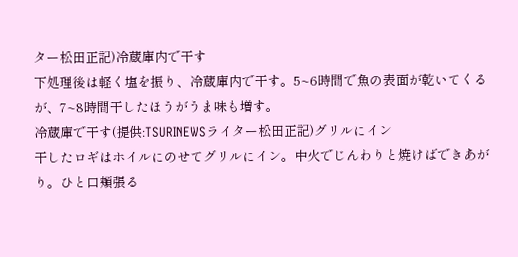ター松田正記)冷蔵庫内で干す
下処理後は軽く塩を振り、冷蔵庫内で干す。5~6時間で魚の表面が乾いてくるが、7~8時間干したほうがうま味も増す。
冷蔵庫で干す(提供:TSURINEWSライター松田正記)グリルにイン
干したロギはホイルにのせてグリルにイン。中火でじんわりと焼けばできあがり。ひと口頬張る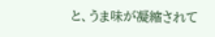と、うま味が凝縮されて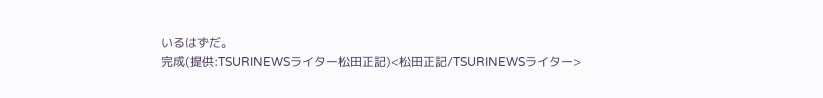いるはずだ。
完成(提供:TSURINEWSライター松田正記)<松田正記/TSURINEWSライター>